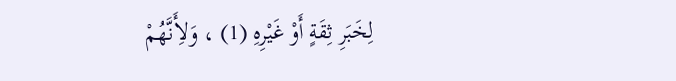لِخَبَرِ ثِقَةٍ أَوْ غَيْرِهِ (1) ، وَلأَِنَّهُمْ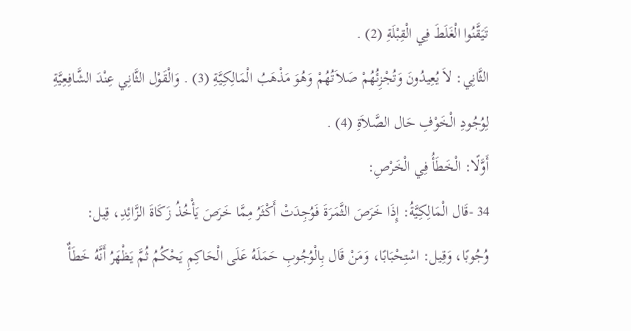تَيَقَّنُوا الْغَلَطَ فِي الْقِبْلَةِ (2) .
الثَّانِي: لاَ يُعِيدُونَ وَتُجْزِئُهُمْ صَلاَتُهُمْ وَهُوَ مَذْهَبُ الْمَالِكِيَّةِ (3) . وَالْقَوْل الثَّانِي عِنْدَ الشَّافِعِيَّةِ لِوُجُودِ الْخَوْفِ حَال الصَّلاَةِ (4) .
أَوَّلًا: الْخَطَأُ فِي الْخَرْصِ:
34 -قَال الْمَالِكِيَّةُ: إِذَا خَرَصَ الثَّمَرَةَ فَوُجِدَتْ أَكْثَرُ مِمَّا خَرَصَ يَأْخُذُ زَكَاةَ الزَّائِدِ، قِيل: وُجُوبًا، وَقِيل: اسْتِحْبَابًا، وَمَنْ قَال بِالْوُجُوبِ حَمَلَهُ عَلَى الْحَاكِمِ يَحْكُمُ ثُمَّ يَظْهَرُ أَنَّهُ خَطَأٌ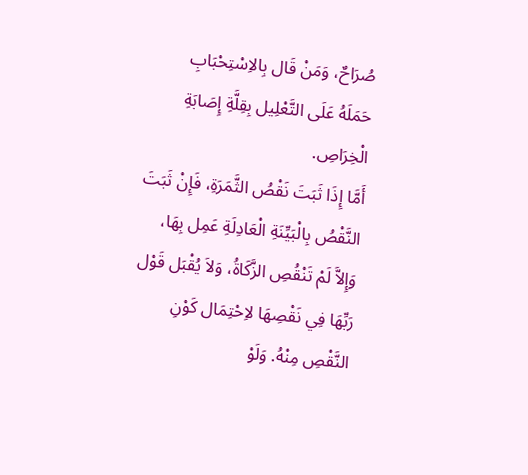صُرَاحٌ، وَمَنْ قَال بِالاِسْتِحْبَابِ حَمَلَهُ عَلَى التَّعْلِيل بِقِلَّةِ إِصَابَةِ الْخِرَاصِ.
أَمَّا إِذَا ثَبَتَ نَقْصُ الثَّمَرَةِ، فَإِنْ ثَبَتَ النَّقْصُ بِالْبَيِّنَةِ الْعَادِلَةِ عَمِل بِهَا، وَإِلاَّ لَمْ تَنْقُصِ الزَّكَاةُ، وَلاَ يُقْبَل قَوْل رَبِّهَا فِي نَقْصِهَا لاِحْتِمَال كَوْنِ النَّقْصِ مِنْهُ. وَلَوْ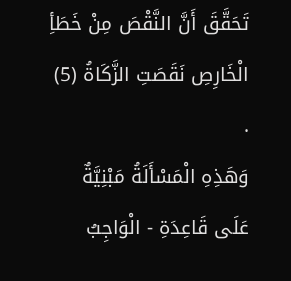تَحَقَّقَ أَنَّ النَّقْصَ مِنْ خَطَأِ الْخَارِصِ نَقَصَتِ الزَّكَاةُ (5) .
وَهَذِهِ الْمَسْأَلَةُ مَبْنِيَّةٌ عَلَى قَاعِدَةِ - الْوَاجِبُ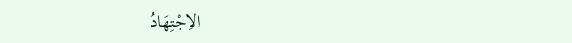الاِجْتِهَادُ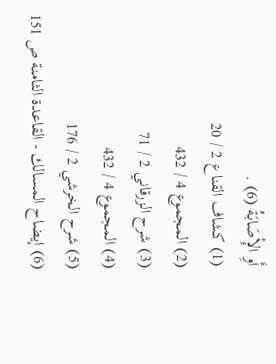أَوِ الإِْصَابَةُ (6) .
(1) كشاف القناع 2 / 20
(2) المجموع 4 / 432
(3) شرح الزرقاني 2 / 71
(4) المجموع 4 / 432
(5) شرح الخرشي 2 / 176
(6) إيضاح المسالك - القاعدة الثامنة ص 151